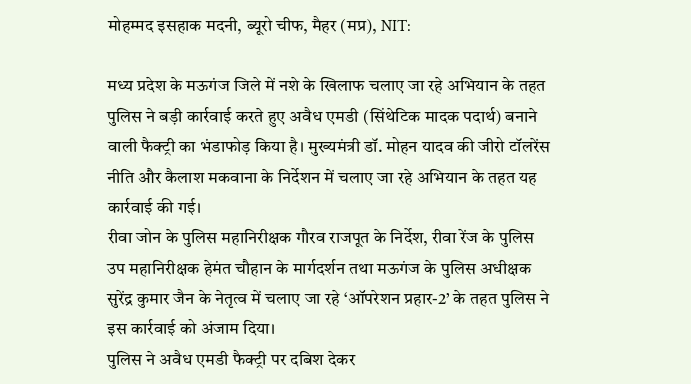मोहम्मद इसहाक मदनी, ब्यूरो चीफ, मैहर (मप्र), NIT:

मध्य प्रदेश के मऊगंज जिले में नशे के खिलाफ चलाए जा रहे अभियान के तहत पुलिस ने बड़ी कार्रवाई करते हुए अवैध एमडी (सिंथेटिक मादक पदार्थ) बनाने वाली फैक्ट्री का भंडाफोड़ किया है। मुख्यमंत्री डॉ. मोहन यादव की जीरो टॉलरेंस नीति और कैलाश मकवाना के निर्देशन में चलाए जा रहे अभियान के तहत यह कार्रवाई की गई।
रीवा जोन के पुलिस महानिरीक्षक गौरव राजपूत के निर्देश, रीवा रेंज के पुलिस उप महानिरीक्षक हेमंत चौहान के मार्गदर्शन तथा मऊगंज के पुलिस अधीक्षक सुरेंद्र कुमार जैन के नेतृत्व में चलाए जा रहे ‘ऑपरेशन प्रहार-2’ के तहत पुलिस ने इस कार्रवाई को अंजाम दिया।
पुलिस ने अवैध एमडी फैक्ट्री पर दबिश देकर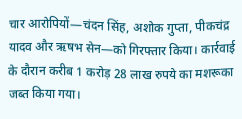चार आरोपियों—चंदन सिंह, अशोक गुप्ता, पीकचंद्र यादव और ऋषभ सेन—को गिरफ्तार किया। कार्रवाई के दौरान करीब 1 करोड़ 28 लाख रुपये का मशरूका जब्त किया गया।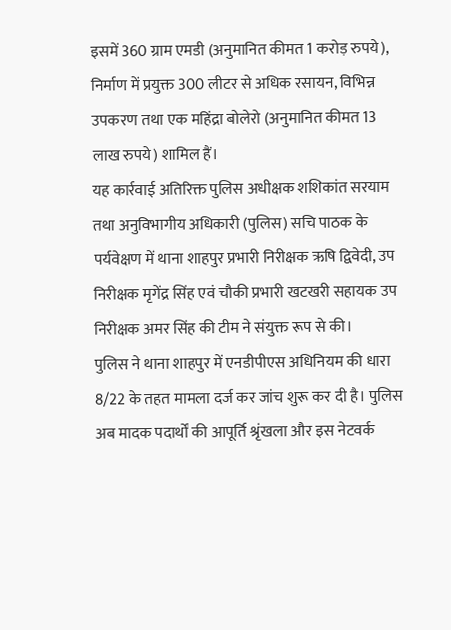इसमें 360 ग्राम एमडी (अनुमानित कीमत 1 करोड़ रुपये), निर्माण में प्रयुक्त 300 लीटर से अधिक रसायन, विभिन्न उपकरण तथा एक महिंद्रा बोलेरो (अनुमानित कीमत 13 लाख रुपये) शामिल हैं।
यह कार्रवाई अतिरिक्त पुलिस अधीक्षक शशिकांत सरयाम तथा अनुविभागीय अधिकारी (पुलिस) सचि पाठक के पर्यवेक्षण में थाना शाहपुर प्रभारी निरीक्षक ऋषि द्विवेदी, उप निरीक्षक मृगेंद्र सिंह एवं चौकी प्रभारी खटखरी सहायक उप निरीक्षक अमर सिंह की टीम ने संयुक्त रूप से की।
पुलिस ने थाना शाहपुर में एनडीपीएस अधिनियम की धारा 8/22 के तहत मामला दर्ज कर जांच शुरू कर दी है। पुलिस अब मादक पदार्थों की आपूर्ति श्रृंखला और इस नेटवर्क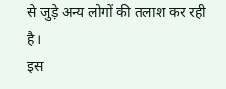से जुड़े अन्य लोगों की तलाश कर रही है।
इस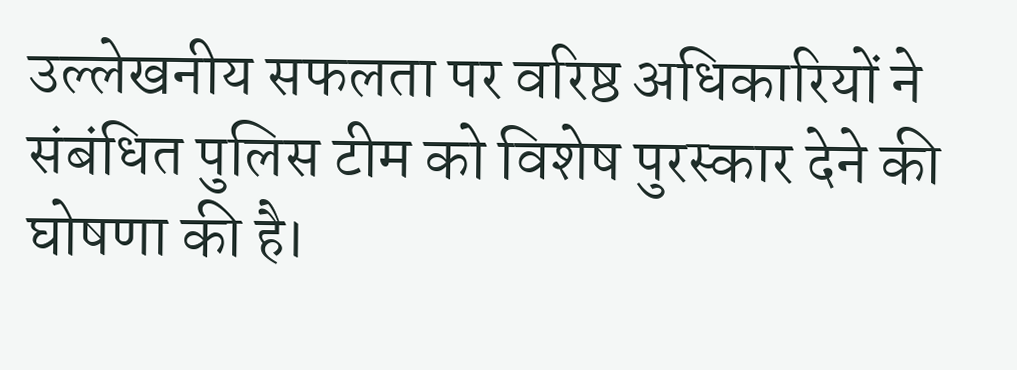उल्लेखनीय सफलता पर वरिष्ठ अधिकारियों ने संबंधित पुलिस टीम को विशेष पुरस्कार देने की घोषणा की है।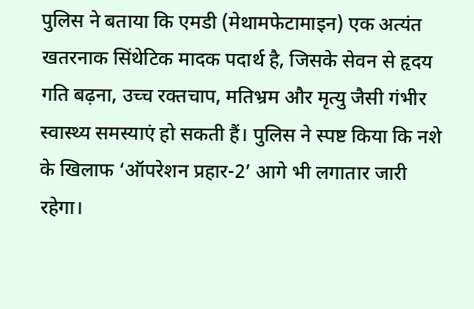पुलिस ने बताया कि एमडी (मेथामफेटामाइन) एक अत्यंत खतरनाक सिंथेटिक मादक पदार्थ है, जिसके सेवन से हृदय गति बढ़ना, उच्च रक्तचाप, मतिभ्रम और मृत्यु जैसी गंभीर स्वास्थ्य समस्याएं हो सकती हैं। पुलिस ने स्पष्ट किया कि नशे के खिलाफ ‘ऑपरेशन प्रहार-2’ आगे भी लगातार जारी रहेगा।